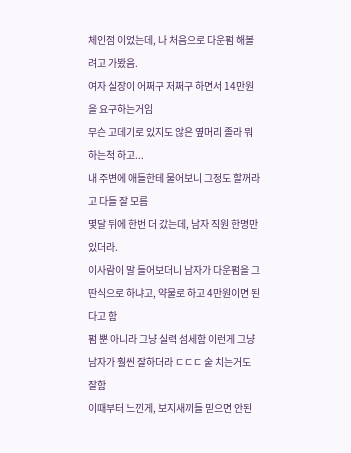체인점 이었는데, 나 처음으로 다운펌 해볼려고 가봤음.
여자 실장이 어쩌구 저쩌구 하면서 14만원을 요구하는거임
무슨 고데기로 있지도 않은 옆머리 졸라 뭐 하는척 하고...
내 주변에 애들한테 물어보니 그정도 할꺼라고 다들 잘 모름
몇달 뒤에 한번 더 갔는데, 남자 직원 한명만 있더라.
이사람이 말 들어보더니 남자가 다운펌을 그딴식으로 하냐고, 약물로 하고 4만원이면 된다고 함
펌 뿐 아니라 그냥 실력 섬세함 이런게 그냥 남자가 훨씬 잘하더라 ㄷㄷㄷ 숱 치는거도 잘함
이때부터 느낀게, 보지새끼들 믿으면 안된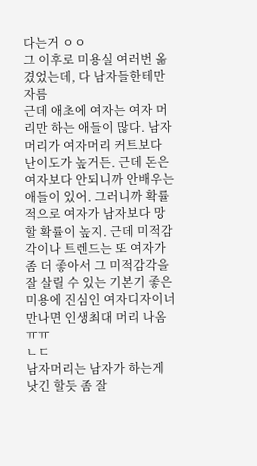다는거 ㅇㅇ
그 이후로 미용실 여러번 옮겼었는데, 다 남자들한테만 자름
근데 애초에 여자는 여자 머리만 하는 애들이 많다. 남자 머리가 여자머리 커트보다 난이도가 높거든. 근데 돈은 여자보다 안되니까 안배우는 애들이 있어. 그러니까 확률적으로 여자가 남자보다 망할 확률이 높지. 근데 미적감각이나 트렌드는 또 여자가 좀 더 좋아서 그 미적감각을 잘 살릴 수 있는 기본기 좋은 미용에 진심인 여자디자이너 만나면 인생최대 머리 나옴
ㅠㅠ
ㄴㄷ
남자머리는 남자가 하는게 낫긴 할듯 좀 잘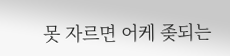못 자르면 어케 좆되는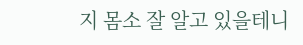지 몸소 잘 알고 있을테니